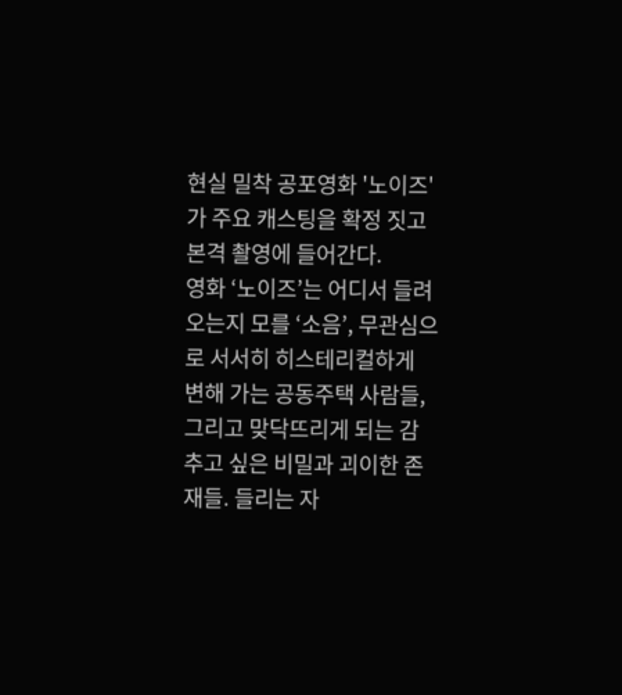현실 밀착 공포영화 '노이즈'가 주요 캐스팅을 확정 짓고 본격 촬영에 들어간다.
영화 ‘노이즈’는 어디서 들려오는지 모를 ‘소음’, 무관심으로 서서히 히스테리컬하게 변해 가는 공동주택 사람들, 그리고 맞닥뜨리게 되는 감추고 싶은 비밀과 괴이한 존재들. 들리는 자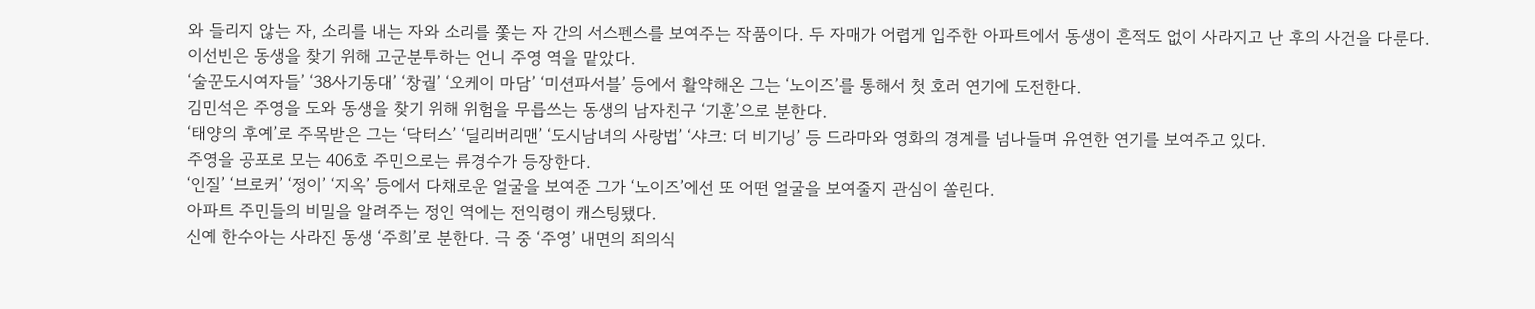와 들리지 않는 자, 소리를 내는 자와 소리를 쫓는 자 간의 서스펜스를 보여주는 작품이다. 두 자매가 어렵게 입주한 아파트에서 동생이 흔적도 없이 사라지고 난 후의 사건을 다룬다.
이선빈은 동생을 찾기 위해 고군분투하는 언니 주영 역을 맡았다.
‘술꾼도시여자들’ ‘38사기동대’ ‘창궐’ ‘오케이 마담’ ‘미션파서블’ 등에서 활약해온 그는 ‘노이즈’를 통해서 첫 호러 연기에 도전한다.
김민석은 주영을 도와 동생을 찾기 위해 위험을 무릅쓰는 동생의 남자친구 ‘기훈’으로 분한다.
‘태양의 후예’로 주목받은 그는 ‘닥터스’ ‘딜리버리맨’ ‘도시남녀의 사랑법’ ‘샤크: 더 비기닝’ 등 드라마와 영화의 경계를 넘나들며 유연한 연기를 보여주고 있다.
주영을 공포로 모는 406호 주민으로는 류경수가 등장한다.
‘인질’ ‘브로커’ ‘정이’ ‘지옥’ 등에서 다채로운 얼굴을 보여준 그가 ‘노이즈’에선 또 어떤 얼굴을 보여줄지 관심이 쏠린다.
아파트 주민들의 비밀을 알려주는 정인 역에는 전익령이 캐스팅됐다.
신예 한수아는 사라진 동생 ‘주희’로 분한다. 극 중 ‘주영’ 내면의 죄의식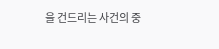을 건드리는 사건의 중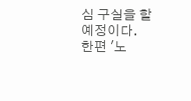심 구실을 할 예정이다.
한편 '노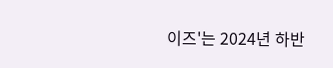이즈'는 2024년 하반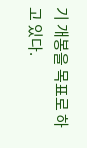기 개봉을 목표로 하고 있다.